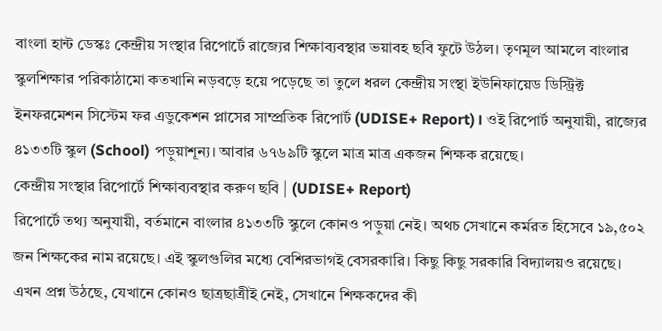বাংলা হান্ট ডেস্কঃ কেন্দ্রীয় সংস্থার রিপোর্টে রাজ্যের শিক্ষাব্যবস্থার ভয়াবহ ছবি ফুটে উঠল। তৃণমূল আমলে বাংলার স্কুলশিক্ষার পরিকাঠামো কতখানি নড়বড়ে হয়ে পড়েছে তা তুলে ধরল কেন্দ্রীয় সংস্থা ইউনিফায়েড ডিস্ট্রিক্ট ইনফরমেশন সিস্টেম ফর এডুকেশন প্লাসের সাম্প্রতিক রিপোর্ট (UDISE+ Report)। ওই রিপোর্ট অনুযায়ী, রাজ্যের ৪১৩৩টি স্কুল (School) পড়ুয়াশূন্য। আবার ৬৭৬৯টি স্কুলে মাত্র মাত্র একজন শিক্ষক রয়েছে।
কেন্দ্রীয় সংস্থার রিপোর্টে শিক্ষাব্যবস্থার করুণ ছবি | (UDISE+ Report)
রিপোর্টে তথ্য অনুযায়ী, বর্তমানে বাংলার ৪১৩৩টি স্কুলে কোনও পড়ুয়া নেই। অথচ সেখানে কর্মরত হিসেবে ১৯,৫০২ জন শিক্ষকের নাম রয়েছে। এই স্কুলগুলির মধ্যে বেশিরভাগই বেসরকারি। কিছু কিছু সরকারি বিদ্যালয়ও রয়েছে। এখন প্রশ্ন উঠছে, যেখানে কোনও ছাত্রছাত্রীই নেই, সেখানে শিক্ষকদের কী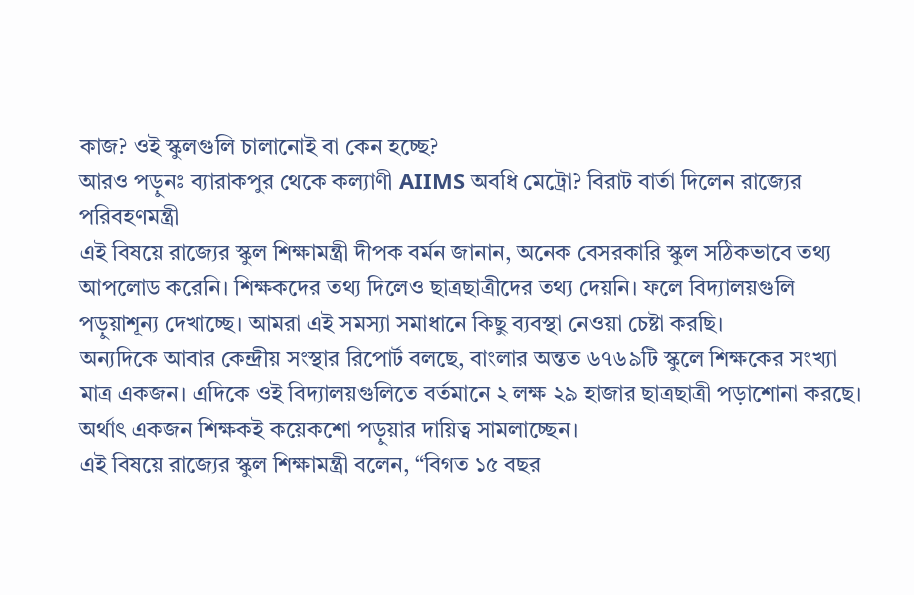কাজ? ওই স্কুলগুলি চালানোই বা কেন হচ্ছে?
আরও পড়ুনঃ ব্যারাকপুর থেকে কল্যাণী AIIMS অবধি মেট্রো? বিরাট বার্তা দিলেন রাজ্যের পরিবহণমন্ত্রী
এই বিষয়ে রাজ্যের স্কুল শিক্ষামন্ত্রী দীপক বর্মন জানান, অনেক বেসরকারি স্কুল সঠিকভাবে তথ্য আপলোড করেনি। শিক্ষকদের তথ্য দিলেও ছাত্রছাত্রীদের তথ্য দেয়নি। ফলে বিদ্যালয়গুলি পড়ুয়াশূন্য দেখাচ্ছে। আমরা এই সমস্যা সমাধানে কিছু ব্যবস্থা নেওয়া চেষ্টা করছি।
অন্যদিকে আবার কেন্দ্রীয় সংস্থার রিপোর্ট বলছে, বাংলার অন্তত ৬৭৬৯টি স্কুলে শিক্ষকের সংখ্যা মাত্র একজন। এদিকে ওই বিদ্যালয়গুলিতে বর্তমানে ২ লক্ষ ২৯ হাজার ছাত্রছাত্রী পড়াশোনা করছে। অর্থাৎ একজন শিক্ষকই কয়েকশো পড়ুয়ার দায়িত্ব সামলাচ্ছেন।
এই বিষয়ে রাজ্যের স্কুল শিক্ষামন্ত্রী বলেন, “বিগত ১৫ বছর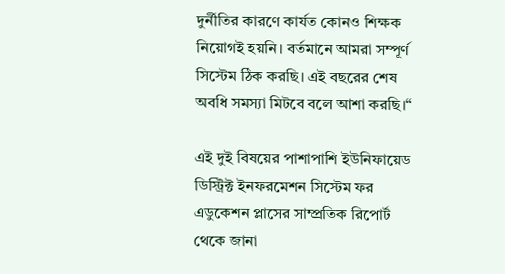দুর্নীতির কারণে কার্যত কোনও শিক্ষক নিয়োগই হয়নি। বর্তমানে আমরা সম্পূর্ণ সিস্টেম ঠিক করছি। এই বছরের শেষ অবধি সমস্যা মিটবে বলে আশা করছি।“

এই দুই বিষয়ের পাশাপাশি ইউনিফায়েড ডিস্ট্রিক্ট ইনফরমেশন সিস্টেম ফর এডুকেশন প্লাসের সাম্প্রতিক রিপোর্ট থেকে জানা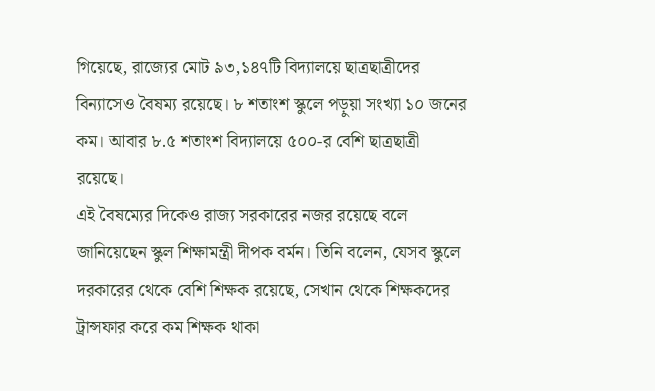গিয়েছে, রাজ্যের মোট ৯৩,১৪৭টি বিদ্যালয়ে ছাত্রছাত্রীদের বিন্যাসেও বৈষম্য রয়েছে। ৮ শতাংশ স্কুলে পড়ুয়া সংখ্যা ১০ জনের কম। আবার ৮.৫ শতাংশ বিদ্যালয়ে ৫০০-র বেশি ছাত্রছাত্রী রয়েছে।
এই বৈষম্যের দিকেও রাজ্য সরকারের নজর রয়েছে বলে জানিয়েছেন স্কুল শিক্ষামন্ত্রী দীপক বর্মন। তিনি বলেন, যেসব স্কুলে দরকারের থেকে বেশি শিক্ষক রয়েছে, সেখান থেকে শিক্ষকদের ট্রান্সফার করে কম শিক্ষক থাকা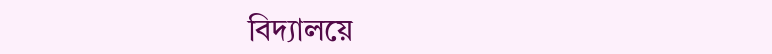বিদ্যালয়ে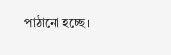পাঠানো হচ্ছে।